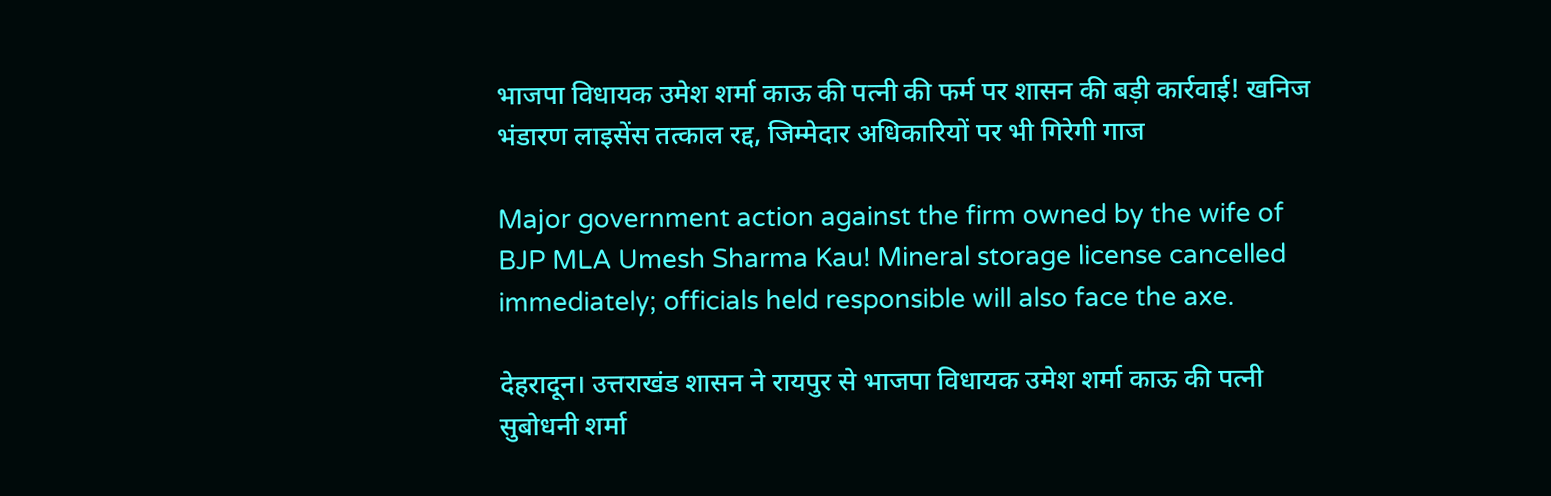भाजपा विधायक उमेश शर्मा काऊ की पत्नी की फर्म पर शासन की बड़ी कार्रवाई! खनिज भंडारण लाइसेंस तत्काल रद्द, जिम्मेदार अधिकारियों पर भी गिरेगी गाज

Major government action against the firm owned by the wife of BJP MLA Umesh Sharma Kau! Mineral storage license cancelled immediately; officials held responsible will also face the axe.

देहरादून। उत्तराखंड शासन ने रायपुर से भाजपा विधायक उमेश शर्मा काऊ की पत्नी सुबोधनी शर्मा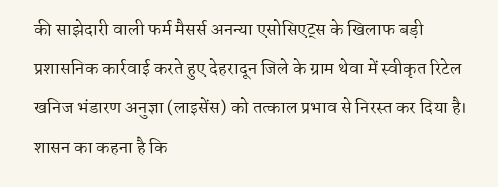की साझेदारी वाली फर्म मैसर्स अनन्या एसोसिएट्स के खिलाफ बड़ी प्रशासनिक कार्रवाई करते हुए देहरादून जिले के ग्राम थेवा में स्वीकृत रिटेल खनिज भंडारण अनुज्ञा (लाइसेंस) को तत्काल प्रभाव से निरस्त कर दिया है। शासन का कहना है कि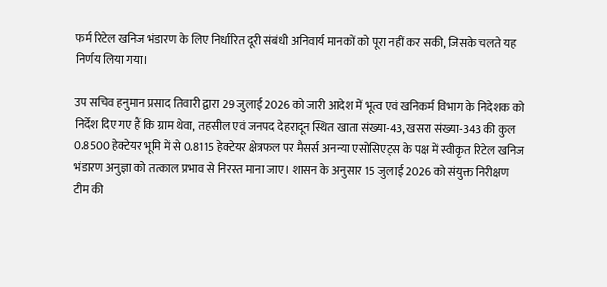फर्म रिटेल खनिज भंडारण के लिए निर्धारित दूरी संबंधी अनिवार्य मानकों को पूरा नहीं कर सकी, जिसके चलते यह निर्णय लिया गया।

उप सचिव हनुमान प्रसाद तिवारी द्वारा 29 जुलाई 2026 को जारी आदेश में भूत्व एवं खनिकर्म विभाग के निदेशक को निर्देश दिए गए हैं कि ग्राम थेवा, तहसील एवं जनपद देहरादून स्थित खाता संख्या-43, खसरा संख्या-343 की कुल 0.8500 हेक्टेयर भूमि में से 0.8115 हेक्टेयर क्षेत्रफल पर मैसर्स अनन्या एसोसिएट्स के पक्ष में स्वीकृत रिटेल खनिज भंडारण अनुज्ञा को तत्काल प्रभाव से निरस्त माना जाए। शासन के अनुसार 15 जुलाई 2026 को संयुक्त निरीक्षण टीम की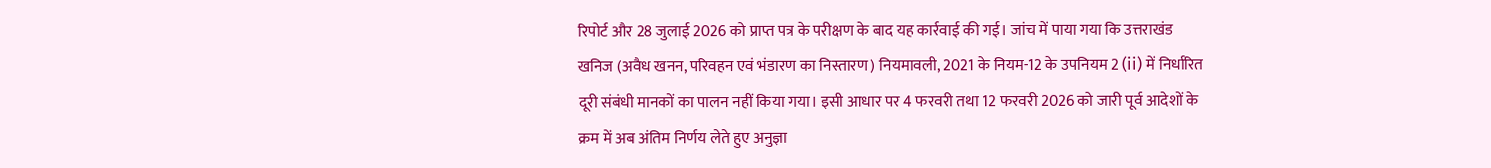रिपोर्ट और 28 जुलाई 2026 को प्राप्त पत्र के परीक्षण के बाद यह कार्रवाई की गई। जांच में पाया गया कि उत्तराखंड खनिज (अवैध खनन, परिवहन एवं भंडारण का निस्तारण) नियमावली, 2021 के नियम-12 के उपनियम 2 (ii) में निर्धारित दूरी संबंधी मानकों का पालन नहीं किया गया। इसी आधार पर 4 फरवरी तथा 12 फरवरी 2026 को जारी पूर्व आदेशों के क्रम में अब अंतिम निर्णय लेते हुए अनुज्ञा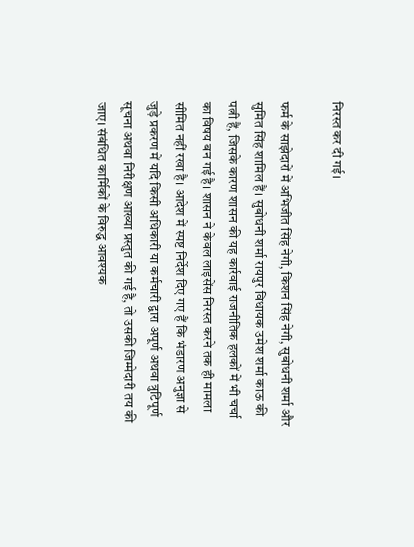निरस्त कर दी गई।

फर्म के साझेदारों में अभिजीत सिंह नेगी, किशन सिंह नेगी, सुबोधनी शर्मा और सुमित सिंह शामिल हैं। सुबोधनी शर्मा रायपुर विधायक उमेश शर्मा काऊ की पत्नी हैं, जिसके कारण शासन की यह कार्रवाई राजनीतिक हलकों में भी चर्चा का विषय बन गई है। शासन ने केवल लाइसेंस निरस्त करने तक ही मामला सीमित नहीं रखा है। आदेश में स्पष्ट निर्देश दिए गए हैं कि भंडारण अनुज्ञा से जुड़े प्रकरण में यदि किसी अधिकारी या कर्मचारी द्वारा अपूर्ण अथवा त्रुटिपूर्ण सूचना अथवा निरीक्षण आख्या प्रस्तुत की गई है, तो उसकी जिम्मेदारी तय की जाए। संबंधित कार्मिकों के विरुद्ध आवश्यक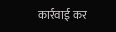कार्रवाई कर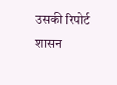उसकी रिपोर्ट शासन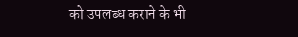को उपलब्ध कराने के भी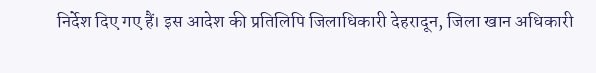निर्देश दिए गए हैं। इस आदेश की प्रतिलिपि जिलाधिकारी देहरादून, जिला खान अधिकारी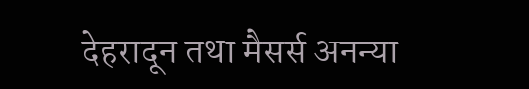देहरादून तथा मैसर्स अनन्या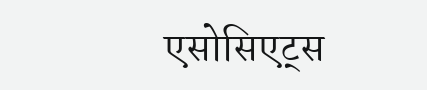एसोसिएट्स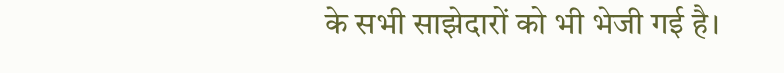के सभी साझेदारों को भी भेजी गई है।